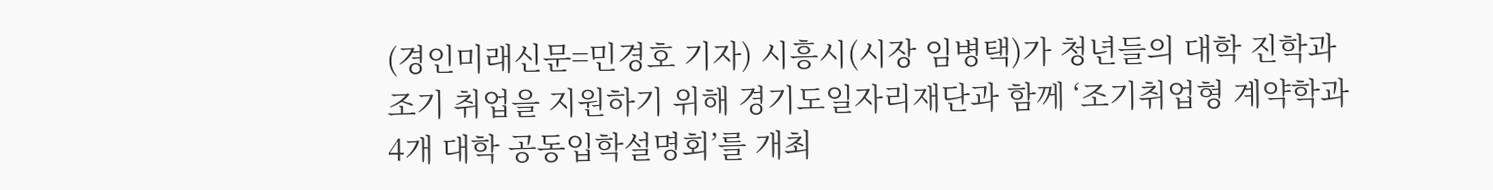(경인미래신문=민경호 기자) 시흥시(시장 임병택)가 청년들의 대학 진학과 조기 취업을 지원하기 위해 경기도일자리재단과 함께 ‘조기취업형 계약학과 4개 대학 공동입학설명회’를 개최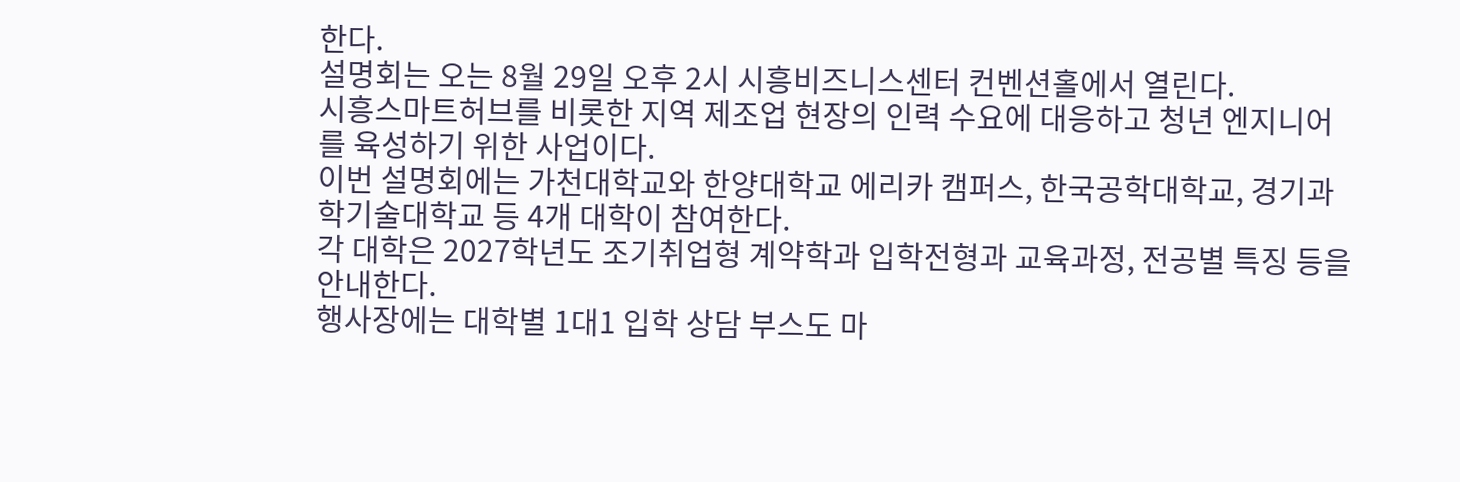한다.
설명회는 오는 8월 29일 오후 2시 시흥비즈니스센터 컨벤션홀에서 열린다.
시흥스마트허브를 비롯한 지역 제조업 현장의 인력 수요에 대응하고 청년 엔지니어를 육성하기 위한 사업이다.
이번 설명회에는 가천대학교와 한양대학교 에리카 캠퍼스, 한국공학대학교, 경기과학기술대학교 등 4개 대학이 참여한다.
각 대학은 2027학년도 조기취업형 계약학과 입학전형과 교육과정, 전공별 특징 등을 안내한다.
행사장에는 대학별 1대1 입학 상담 부스도 마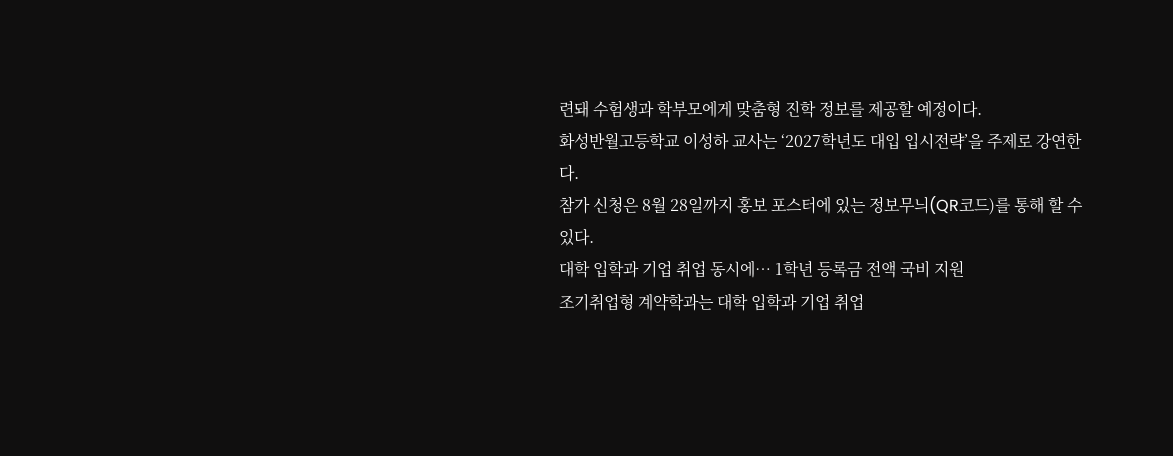련돼 수험생과 학부모에게 맞춤형 진학 정보를 제공할 예정이다.
화성반월고등학교 이성하 교사는 ‘2027학년도 대입 입시전략’을 주제로 강연한다.
참가 신청은 8월 28일까지 홍보 포스터에 있는 정보무늬(QR코드)를 통해 할 수 있다.
대학 입학과 기업 취업 동시에… 1학년 등록금 전액 국비 지원
조기취업형 계약학과는 대학 입학과 기업 취업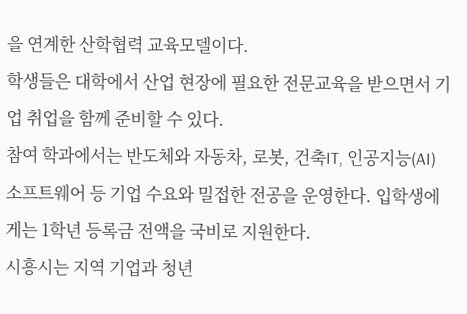을 연계한 산학협력 교육모델이다.
학생들은 대학에서 산업 현장에 필요한 전문교육을 받으면서 기업 취업을 함께 준비할 수 있다.
참여 학과에서는 반도체와 자동차, 로봇, 건축IT, 인공지능(AI) 소프트웨어 등 기업 수요와 밀접한 전공을 운영한다. 입학생에게는 1학년 등록금 전액을 국비로 지원한다.
시흥시는 지역 기업과 청년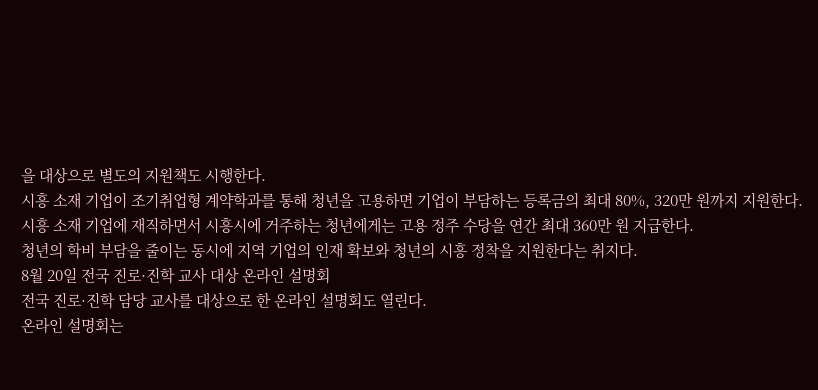을 대상으로 별도의 지원책도 시행한다.
시흥 소재 기업이 조기취업형 계약학과를 통해 청년을 고용하면 기업이 부담하는 등록금의 최대 80%, 320만 원까지 지원한다.
시흥 소재 기업에 재직하면서 시흥시에 거주하는 청년에게는 고용 정주 수당을 연간 최대 360만 원 지급한다.
청년의 학비 부담을 줄이는 동시에 지역 기업의 인재 확보와 청년의 시흥 정착을 지원한다는 취지다.
8월 20일 전국 진로·진학 교사 대상 온라인 설명회
전국 진로·진학 담당 교사를 대상으로 한 온라인 설명회도 열린다.
온라인 설명회는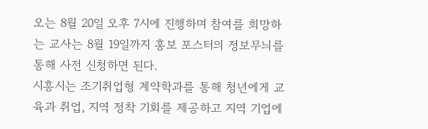오는 8월 20일 오후 7시에 진행하며 참여를 희망하는 교사는 8월 19일까지 홍보 포스터의 정보무늬를 통해 사전 신청하면 된다.
시흥시는 조기취업형 계약학과를 통해 청년에게 교육과 취업, 지역 정착 기회를 제공하고 지역 기업에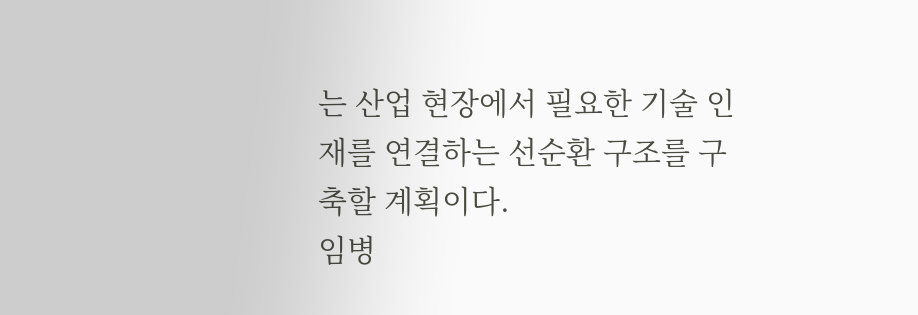는 산업 현장에서 필요한 기술 인재를 연결하는 선순환 구조를 구축할 계획이다.
임병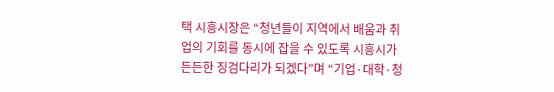택 시흥시장은 “청년들이 지역에서 배움과 취업의 기회를 동시에 잡을 수 있도록 시흥시가 든든한 징검다리가 되겠다”며 “기업·대학·청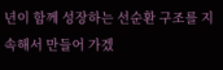년이 함께 성장하는 선순환 구조를 지속해서 만들어 가겠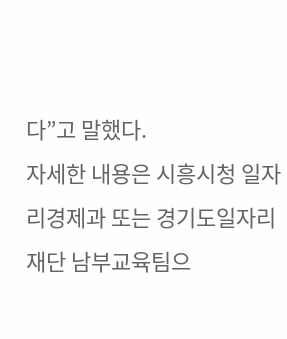다”고 말했다.
자세한 내용은 시흥시청 일자리경제과 또는 경기도일자리재단 남부교육팀으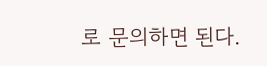로 문의하면 된다.